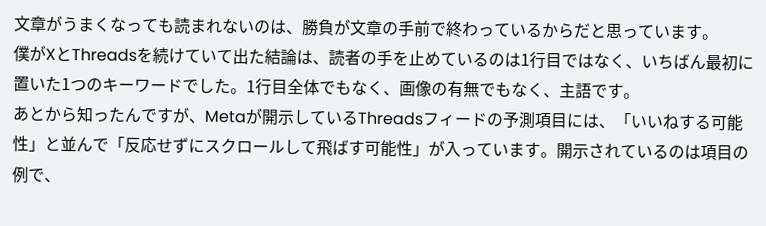文章がうまくなっても読まれないのは、勝負が文章の手前で終わっているからだと思っています。
僕がXとThreadsを続けていて出た結論は、読者の手を止めているのは1行目ではなく、いちばん最初に置いた1つのキーワードでした。1行目全体でもなく、画像の有無でもなく、主語です。
あとから知ったんですが、Metaが開示しているThreadsフィードの予測項目には、「いいねする可能性」と並んで「反応せずにスクロールして飛ばす可能性」が入っています。開示されているのは項目の例で、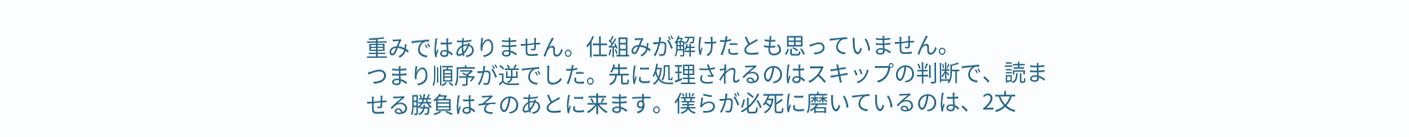重みではありません。仕組みが解けたとも思っていません。
つまり順序が逆でした。先に処理されるのはスキップの判断で、読ませる勝負はそのあとに来ます。僕らが必死に磨いているのは、2文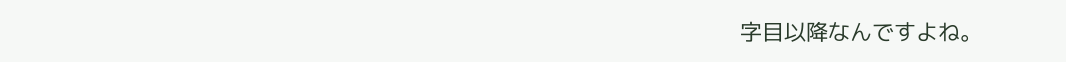字目以降なんですよね。